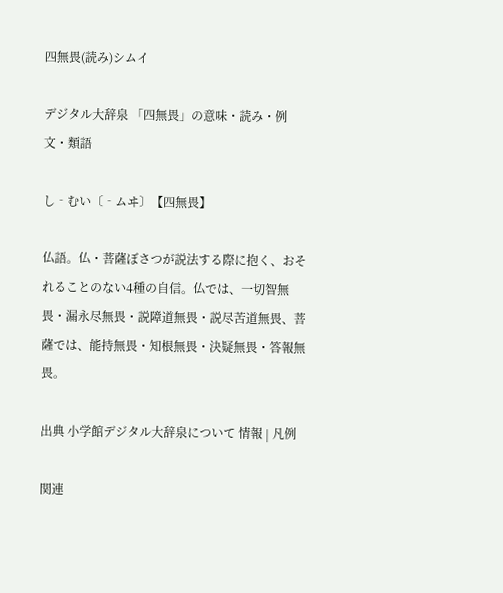四無畏(読み)シムイ

デジタル大辞泉 「四無畏」の意味・読み・例文・類語

し‐むい〔‐ムヰ〕【四無畏】

仏語。仏・菩薩ぼさつが説法する際に抱く、おそれることのない4種の自信。仏では、一切智無畏・漏永尽無畏・説障道無畏・説尽苦道無畏、菩薩では、能持無畏・知根無畏・決疑無畏・答報無畏。

出典 小学館デジタル大辞泉について 情報 | 凡例

関連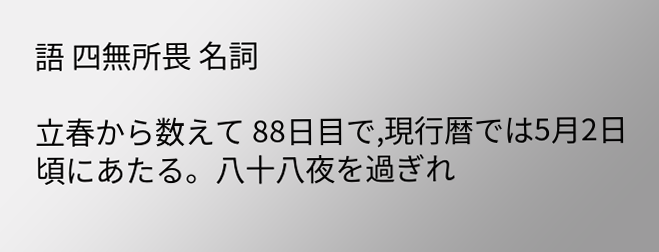語 四無所畏 名詞

立春から数えて 88日目で,現行暦では5月2日頃にあたる。八十八夜を過ぎれ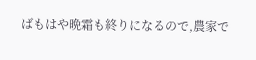ばもはや晩霜も終りになるので,農家で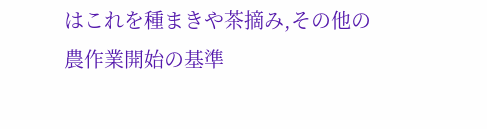はこれを種まきや茶摘み,その他の農作業開始の基準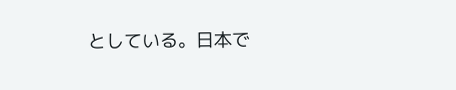としている。日本で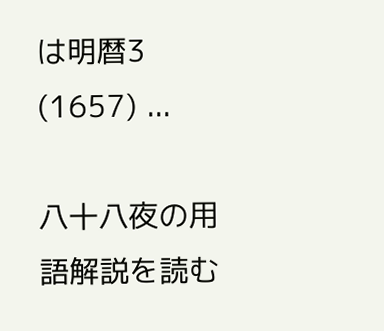は明暦3 (1657) ...

八十八夜の用語解説を読む